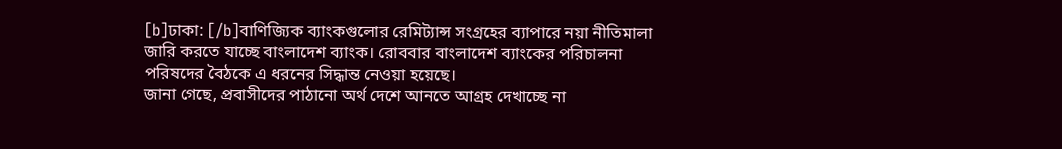[b]ঢাকা: [/b]বাণিজ্যিক ব্যাংকগুলোর রেমিট্যান্স সংগ্রহের ব্যাপারে নয়া নীতিমালা জারি করতে যাচ্ছে বাংলাদেশ ব্যাংক। রোববার বাংলাদেশ ব্যাংকের পরিচালনা পরিষদের বৈঠকে এ ধরনের সিদ্ধান্ত নেওয়া হয়েছে।
জানা গেছে, প্রবাসীদের পাঠানো অর্থ দেশে আনতে আগ্রহ দেখাচ্ছে না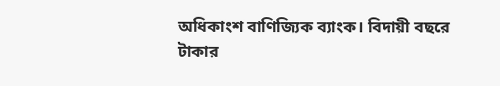অধিকাংশ বাণিজ্যিক ব্যাংক। বিদায়ী বছরে টাকার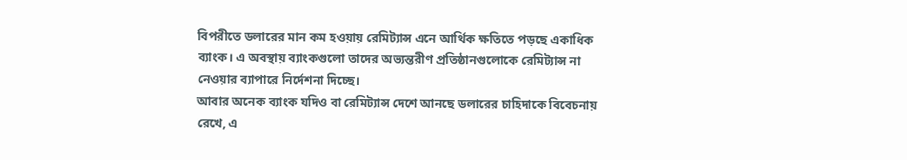বিপরীতে ডলারের মান কম হওয়ায় রেমিট্যান্স এনে আর্থিক ক্ষতিতে পড়ছে একাধিক ব্যাংক। এ অবস্থায় ব্যাংকগুলো তাদের অভ্যন্তরীণ প্রতিষ্ঠানগুলোকে রেমিট্যান্স না নেওয়ার ব্যাপারে নির্দেশনা দিচ্ছে।
আবার অনেক ব্যাংক যদিও বা রেমিট্যান্স দেশে আনছে ডলারের চাহিদাকে বিবেচনায় রেখে, এ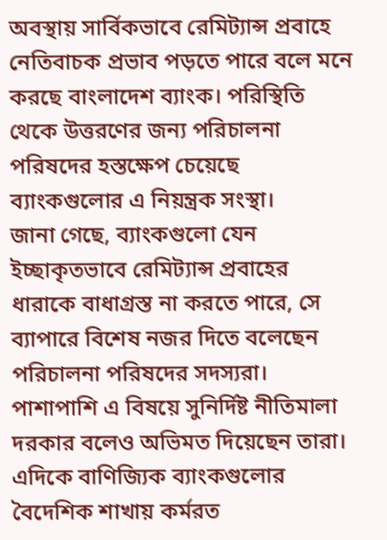অবস্থায় সার্বিকভাবে রেমিট্যান্স প্রবাহে নেতিবাচক প্রভাব পড়তে পারে বলে মনে করছে বাংলাদেশ ব্যাংক। পরিস্থিতি থেকে উত্তরণের জন্য পরিচালনা পরিষদের হস্তক্ষেপ চেয়েছে ব্যাংকগুলোর এ নিয়ন্ত্রক সংস্থা।
জানা গেছে, ব্যাংকগুলো যেন ইচ্ছাকৃতভাবে রেমিট্যান্স প্রবাহের ধারাকে বাধাগ্রস্ত না করতে পারে, সে ব্যাপারে বিশেষ নজর দিতে বলেছেন পরিচালনা পরিষদের সদস্যরা। পাশাপাশি এ বিষয়ে সুনির্দিষ্ট নীতিমালা দরকার বলেও অভিমত দিয়েছেন তারা। এদিকে বাণিজ্যিক ব্যাংকগুলোর বৈদেশিক শাখায় কর্মরত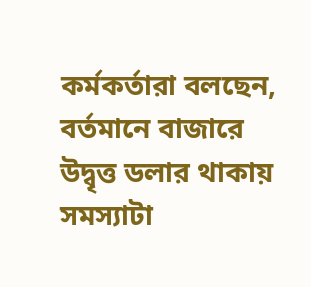কর্মকর্তারা বলছেন,
বর্তমানে বাজারে উদ্বৃত্ত ডলার থাকায় সমস্যাটা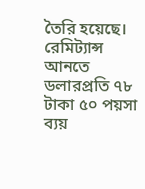তৈরি হয়েছে। রেমিট্যান্স আনতে ডলারপ্রতি ৭৮ টাকা ৫০ পয়সা ব্যয়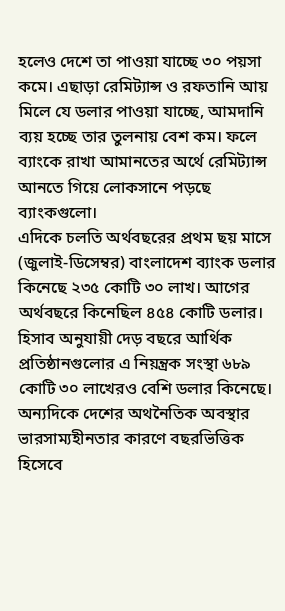হলেও দেশে তা পাওয়া যাচ্ছে ৩০ পয়সা কমে। এছাড়া রেমিট্যান্স ও রফতানি আয় মিলে যে ডলার পাওয়া যাচ্ছে, আমদানি ব্যয় হচ্ছে তার তুলনায় বেশ কম। ফলে ব্যাংকে রাখা আমানতের অর্থে রেমিট্যান্স আনতে গিয়ে লোকসানে পড়ছে ব্যাংকগুলো।
এদিকে চলতি অর্থবছরের প্রথম ছয় মাসে (জুলাই-ডিসেম্বর) বাংলাদেশ ব্যাংক ডলার কিনেছে ২৩৫ কোটি ৩০ লাখ। আগের অর্থবছরে কিনেছিল ৪৫৪ কোটি ডলার। হিসাব অনুযায়ী দেড় বছরে আর্থিক প্রতিষ্ঠানগুলোর এ নিয়ন্ত্রক সংস্থা ৬৮৯ কোটি ৩০ লাখেরও বেশি ডলার কিনেছে।
অন্যদিকে দেশের অথনৈতিক অবস্থার ভারসাম্যহীনতার কারণে বছরভিত্তিক হিসেবে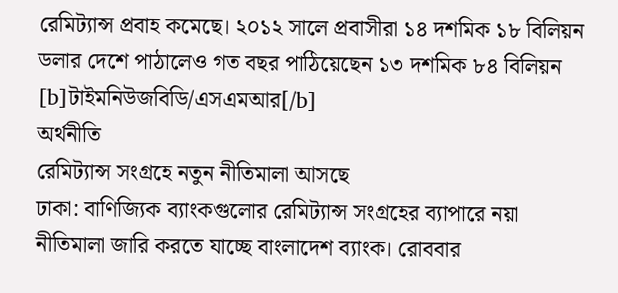রেমিট্যান্স প্রবাহ কমেছে। ২০১২ সালে প্রবাসীরা ১৪ দশমিক ১৮ বিলিয়ন ডলার দেশে পাঠালেও গত বছর পাঠিয়েছেন ১৩ দশমিক ৮৪ বিলিয়ন
[b]টাইমনিউজবিডি/এসএমআর[/b]
অর্থনীতি
রেমিট্যান্স সংগ্রহে নতুন নীতিমালা আসছে
ঢাকা: বাণিজ্যিক ব্যাংকগুলোর রেমিট্যান্স সংগ্রহের ব্যাপারে নয়া নীতিমালা জারি করতে যাচ্ছে বাংলাদেশ ব্যাংক। রোববার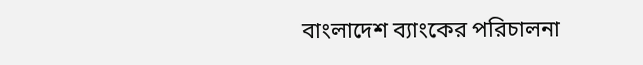বাংলাদেশ ব্যাংকের পরিচালনা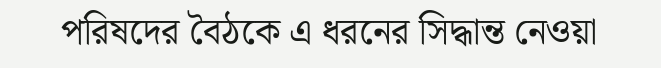পরিষদের বৈঠকে এ ধরনের সিদ্ধান্ত নেওয়া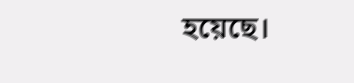হয়েছে।